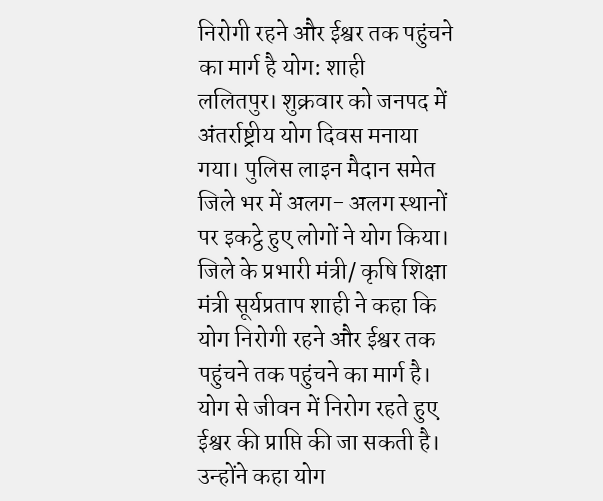निरोगी रहने और ईश्वर तक पहुंचने का मार्ग है योग: शाही
ललितपुर। शुक्रवार को जनपद में अंतर्राष्ट्रीय योग दिवस मनाया गया। पुलिस लाइन मैदान समेत जिले भर में अलग- अलग स्थानों पर इकट्ठे हुए लोगों ने योग किया। जिले के प्रभारी मंत्री/ कृषि शिक्षा मंत्री सूर्यप्रताप शाही ने कहा कि योग निरोगी रहने और ईश्वर तक पहुंचने तक पहुंचने का मार्ग है। योग से जीवन में निरोग रहते हुए ईश्वर की प्राप्ति की जा सकती है।
उन्होंने कहा योग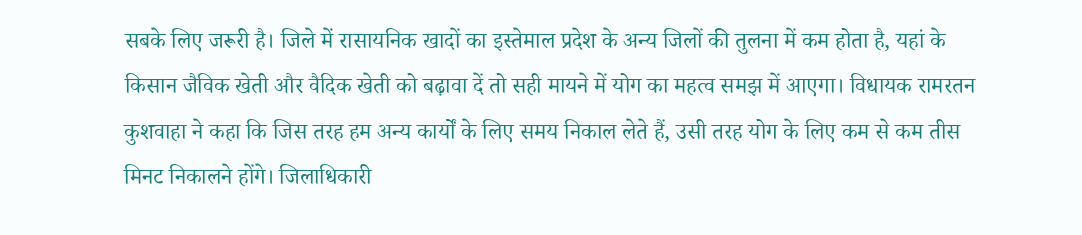सबके लिए जरूरी है। जिले में रासायनिक खादों का इस्तेमाल प्रदेश के अन्य जिलों की तुलना में कम होता है, यहां के किसान जैविक खेती और वैदिक खेती को बढ़ावा दें तो सही मायने में योग का महत्व समझ में आएगा। विधायक रामरतन कुशवाहा ने कहा कि जिस तरह हम अन्य कार्यों के लिए समय निकाल लेते हैं, उसी तरह योग के लिए कम से कम तीस मिनट निकालने होंगे। जिलाधिकारी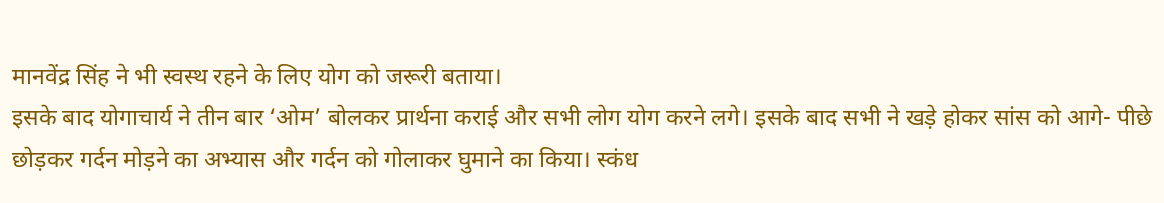मानवेंद्र सिंह ने भी स्वस्थ रहने के लिए योग को जरूरी बताया।
इसके बाद योगाचार्य ने तीन बार ‘ओम’ बोलकर प्रार्थना कराई और सभी लोग योग करने लगे। इसके बाद सभी ने खड़े होकर सांस को आगे- पीछे छोड़कर गर्दन मोड़ने का अभ्यास और गर्दन को गोलाकर घुमाने का किया। स्कंध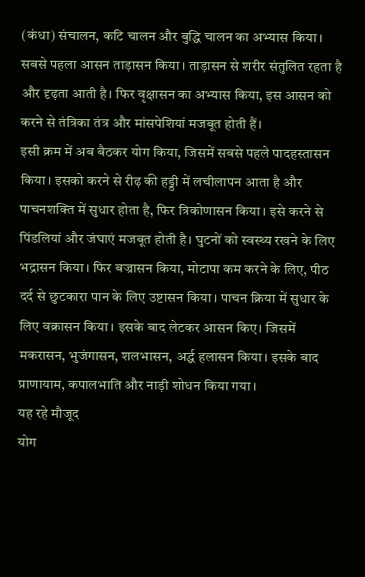(कंधा) संचालन, कटि चालन और बुद्धि चालन का अभ्यास किया। सबसे पहला आसन ताड़ासन किया। ताड़ासन से शरीर संतुलित रहता है और दृढ़ता आती है। फिर वृक्षासन का अभ्यास किया, इस आसन को करने से तंत्रिका तंत्र और मांसपेशियां मजबूत होती हैं।
इसी क्रम में अब बैठकर योग किया, जिसमें सबसे पहले पादहस्तासन किया। इसको करने से रीढ़ की हड्डी में लचीलापन आता है और पाचनशक्ति में सुधार होता है, फिर त्रिकोणासन किया। इसे करने से पिंडलियां और जंघाएं मजबूत होती है। घुटनों को स्वस्थ्य रखने के लिए भद्रासन किया। फिर बज्रासन किया, मोटापा कम करने के लिए, पीठ दर्द से छुटकारा पान के लिए उष्टासन किया। पाचन क्रिया में सुधार के लिए वक्रासन किया। इसके बाद लेटकर आसन किए। जिसमें मकरासन, भुजंगासन, शलभासन, अर्द्ध हलासन किया। इसके बाद प्राणायाम, कपालभाति और नाड़ी शोधन किया गया।
यह रहे मौजूद
योग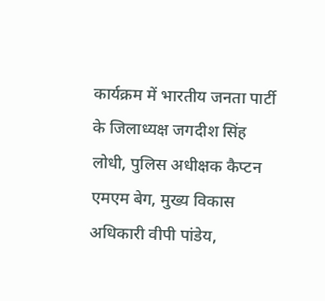कार्यक्रम में भारतीय जनता पार्टी के जिलाध्यक्ष जगदीश सिंह लोधी, पुलिस अधीक्षक कैप्टन एमएम बेग, मुख्य विकास अधिकारी वीपी पांडेय,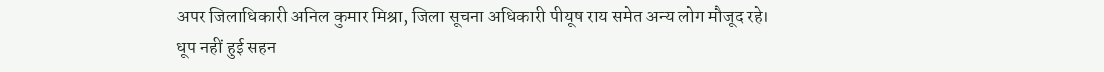अपर जिलाधिकारी अनिल कुमार मिश्रा, जिला सूचना अधिकारी पीयूष राय समेत अन्य लोग मौजूद रहे।
धूप नहीं हुई सहन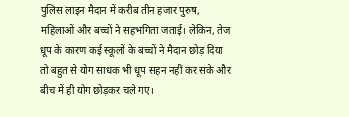पुलिस लाइन मैदान में करीब तीन हजार पुरुष, महिलाओं और बच्चों ने सहभगिता जताई। लेकिन, तेज धूप के कारण कई स्कूलों के बच्चों ने मैदान छोड़ दिया तो बहुत से योग साधक भी धूप सहन नहीं कर सके और बीच में ही योग छोड़कर चले गए।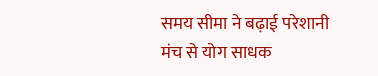समय सीमा ने बढ़ाई परेशानी
मंच से योग साधक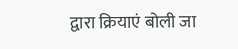द्वारा क्रियाएं बोली जा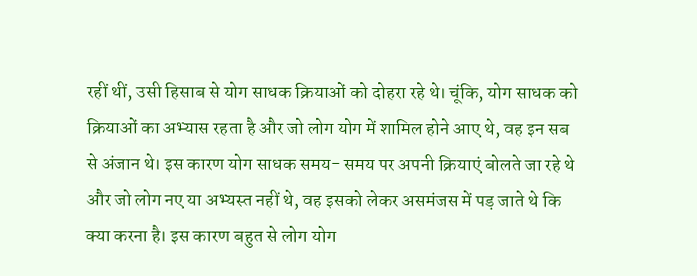रहीं थीं, उसी हिसाब से योग साधक क्रियाओं को दोहरा रहे थे। चूंकि, योग साधक को क्रियाओं का अभ्यास रहता है और जो लोग योग में शामिल होने आए थे, वह इन सब से अंजान थे। इस कारण योग साधक समय- समय पर अपनी क्रियाएं बोलते जा रहे थे और जो लोग नए या अभ्यस्त नहीं थे, वह इसको लेकर असमंजस में पड़ जाते थे कि क्या करना है। इस कारण बहुत से लोग योग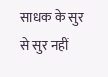साधक के सुर से सुर नहीं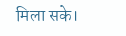मिला सके।